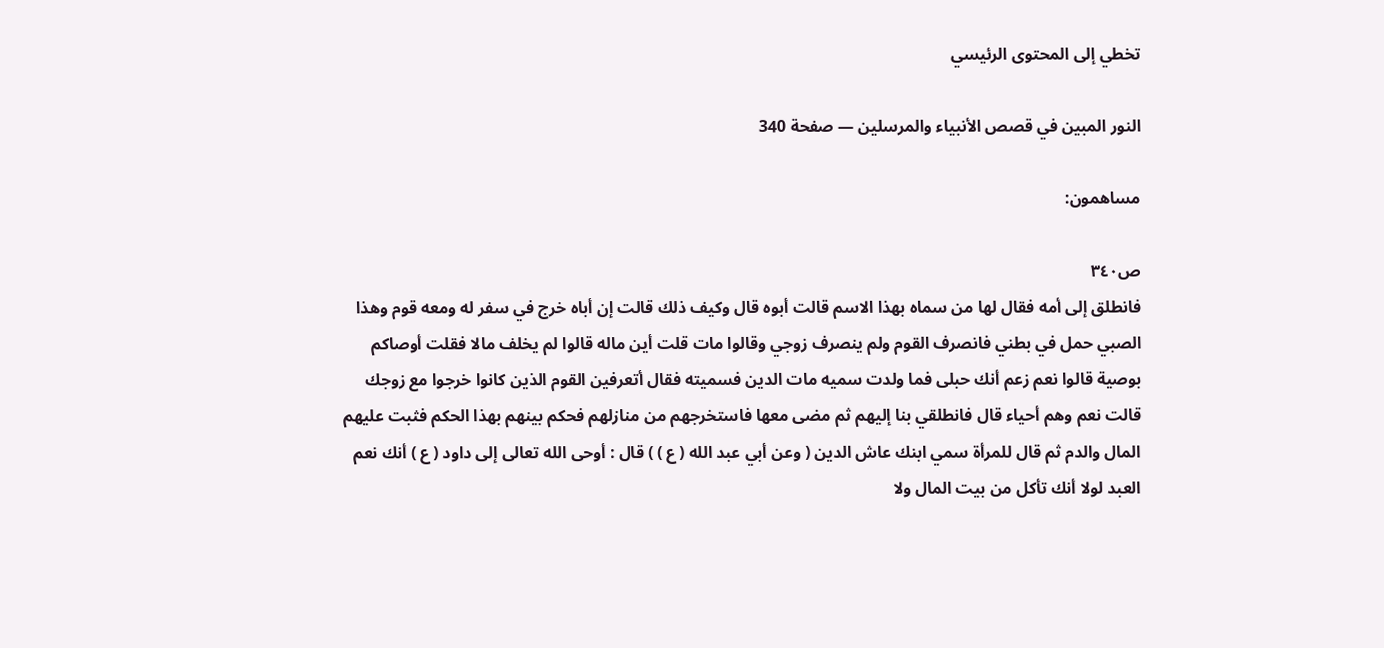تخطي إلى المحتوى الرئيسي

النور المبين في قصص الأنبياء والمرسلين — صفحة 340

مساهمون:

ص٣٤٠
فانطلق إلى أمه فقال لها من سماه بهذا الاسم قالت أبوه قال وكيف ذلك قالت إن أباه خرج في سفر له ومعه قوم وهذا الصبي حمل في بطني فانصرف القوم ولم ينصرف زوجي وقالوا مات قلت أين ماله قالوا لم يخلف مالا فقلت أوصاكم بوصية قالوا نعم زعم أنك حبلى فما ولدت سميه مات الدين فسميته فقال أتعرفين القوم الذين كانوا خرجوا مع زوجك قالت نعم وهم أحياء قال فانطلقي بنا إليهم ثم مضى معها فاستخرجهم من منازلهم فحكم بينهم بهذا الحكم فثبت عليهم المال والدم ثم قال للمرأة سمي ابنك عاش الدين ( وعن أبي عبد الله ( ع ) ) قال : أوحى الله تعالى إلى داود ( ع ) أنك نعم العبد لولا أنك تأكل من بيت المال ولا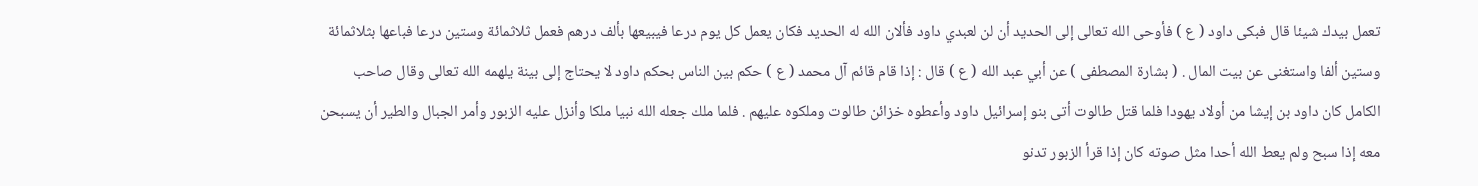تعمل بيدك شيئا قال فبكى داود ( ع ) فأوحى الله تعالى إلى الحديد أن لن لعبدي داود فألان الله له الحديد فكان يعمل كل يوم درعا فيبيعها بألف درهم فعمل ثلاثمائة وستين درعا فباعها بثلاثمائة وستين ألفا واستغنى عن بيت المال . ( بشارة المصطفى ) عن أبي عبد الله ( ع ) قال : إذا قام قائم آل محمد ( ع ) حكم بين الناس بحكم داود لا يحتاج إلى بينة يلهمه الله تعالى وقال صاحب الكامل كان داود بن إيشا من أولاد يهودا فلما قتل طالوت أتى بنو إسرائيل داود وأعطوه خزائن طالوت وملكوه عليهم . فلما ملك جعله الله نبيا ملكا وأنزل عليه الزبور وأمر الجبال والطير أن يسبحن معه إذا سبح ولم يعط الله أحدا مثل صوته كان إذا قرأ الزبور تدنو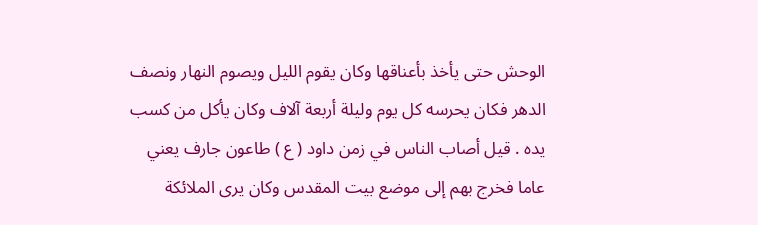الوحش حتى يأخذ بأعناقها وكان يقوم الليل ويصوم النهار ونصف الدهر فكان يحرسه كل يوم وليلة أربعة آلاف وكان يأكل من كسب يده . قيل أصاب الناس في زمن داود ( ع ) طاعون جارف يعني عاما فخرج بهم إلى موضع بيت المقدس وكان يرى الملائكة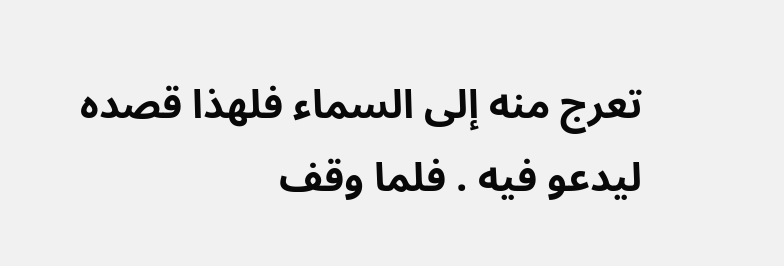تعرج منه إلى السماء فلهذا قصده ليدعو فيه . فلما وقف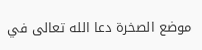موضع الصخرة دعا الله تعالى في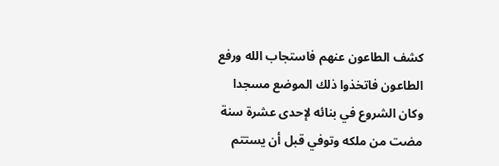كشف الطاعون عنهم فاستجاب الله ورفع الطاعون فاتخذوا ذلك الموضع مسجدا وكان الشروع في بنائه لإحدى عشرة سنة مضت من ملكه وتوفي قبل أن يستتم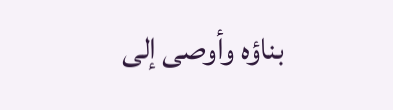بناؤه وأوصى إلى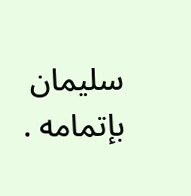سليمان بإتمامه .